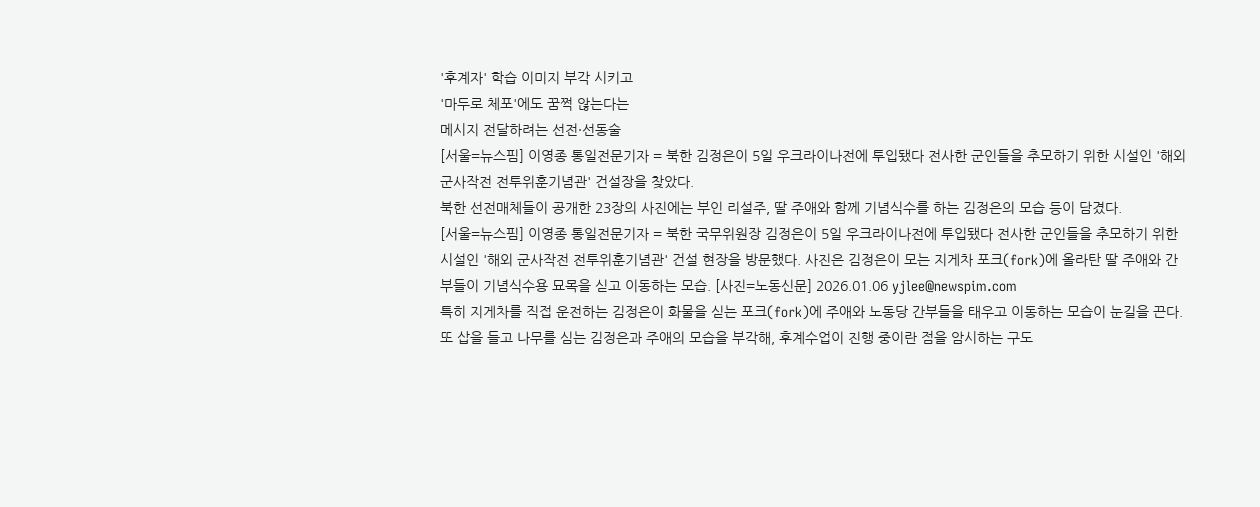'후계자' 학습 이미지 부각 시키고
'마두로 체포'에도 꿈쩍 않는다는
메시지 전달하려는 선전·선동술
[서울=뉴스핌] 이영종 통일전문기자 = 북한 김정은이 5일 우크라이나전에 투입됐다 전사한 군인들을 추모하기 위한 시설인 '해외 군사작전 전투위훈기념관' 건설장을 찾았다.
북한 선전매체들이 공개한 23장의 사진에는 부인 리설주, 딸 주애와 함께 기념식수를 하는 김정은의 모습 등이 담겼다.
[서울=뉴스핌] 이영종 통일전문기자 = 북한 국무위원장 김정은이 5일 우크라이나전에 투입됐다 전사한 군인들을 추모하기 위한 시설인 '해외 군사작전 전투위훈기념관' 건설 현장을 방문했다. 사진은 김정은이 모는 지게차 포크(fork)에 올라탄 딸 주애와 간부들이 기념식수용 묘목을 싣고 이동하는 모습. [사진=노동신문] 2026.01.06 yjlee@newspim.com
특히 지게차를 직접 운전하는 김정은이 화물을 싣는 포크(fork)에 주애와 노동당 간부들을 태우고 이동하는 모습이 눈길을 끈다.
또 삽을 들고 나무를 심는 김정은과 주애의 모습을 부각해, 후계수업이 진행 중이란 점을 암시하는 구도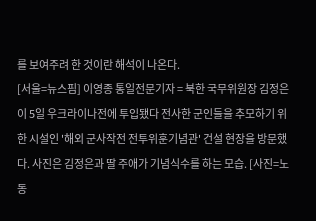를 보여주려 한 것이란 해석이 나온다.
[서울=뉴스핌] 이영종 통일전문기자 = 북한 국무위원장 김정은이 5일 우크라이나전에 투입됐다 전사한 군인들을 추모하기 위한 시설인 '해외 군사작전 전투위훈기념관' 건설 현장을 방문했다. 사진은 김정은과 딸 주애가 기념식수를 하는 모습. [사진=노동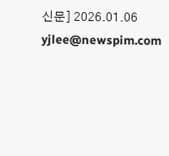신문] 2026.01.06 yjlee@newspim.com